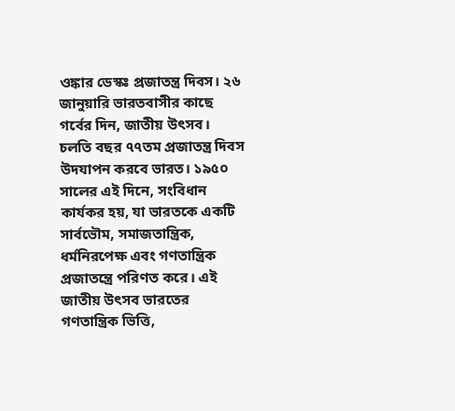ওঙ্কার ডেস্কঃ প্রজাতন্ত্র দিবস। ২৬ জানুয়ারি ভারতবাসীর কাছে গর্বের দিন, জাতীয় উৎসব। চলতি বছর ৭৭তম প্রজাতন্ত্র দিবস উদযাপন করবে ভারত। ১৯৫০ সালের এই দিনে, সংবিধান কার্যকর হয়, যা ভারতকে একটি সার্বভৌম, সমাজতান্ত্রিক, ধর্মনিরপেক্ষ এবং গণতান্ত্রিক প্রজাতন্ত্রে পরিণত করে। এই জাতীয় উৎসব ভারতের গণতান্ত্রিক ভিত্তি,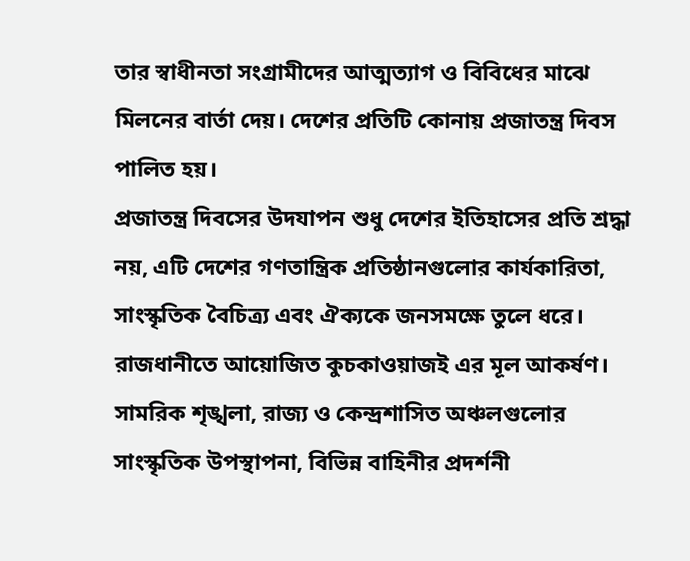তার স্বাধীনতা সংগ্রামীদের আত্মত্যাগ ও বিবিধের মাঝে মিলনের বার্তা দেয়। দেশের প্রতিটি কোনায় প্রজাতন্ত্র দিবস পালিত হয়।
প্রজাতন্ত্র দিবসের উদযাপন শুধু দেশের ইতিহাসের প্রতি শ্রদ্ধা নয়, এটি দেশের গণতান্ত্রিক প্রতিষ্ঠানগুলোর কার্যকারিতা, সাংস্কৃতিক বৈচিত্র্য এবং ঐক্যকে জনসমক্ষে তুলে ধরে। রাজধানীতে আয়োজিত কুচকাওয়াজই এর মূল আকর্ষণ। সামরিক শৃঙ্খলা, রাজ্য ও কেন্দ্রশাসিত অঞ্চলগুলোর সাংস্কৃতিক উপস্থাপনা, বিভিন্ন বাহিনীর প্রদর্শনী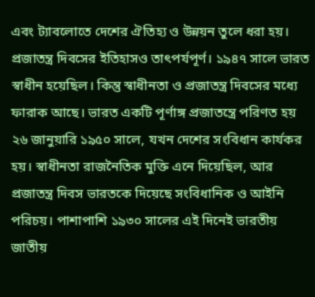এবং ট্যাবলোতে দেশের ঐতিহ্য ও উন্নয়ন তুলে ধরা হয়।
প্রজাতন্ত্র দিবসের ইতিহাসও তাৎপর্যপূর্ণ। ১৯৪৭ সালে ভারত স্বাধীন হয়েছিল। কিন্তু স্বাধীনতা ও প্রজাতন্ত্র দিবসের মধ্যে ফারাক আছে। ভারত একটি পূর্ণাঙ্গ প্রজাতন্ত্রে পরিণত হয় ২৬ জানুয়ারি ১৯৫০ সালে, যখন দেশের সংবিধান কার্যকর হয়। স্বাধীনতা রাজনৈতিক মুক্তি এনে দিয়েছিল, আর প্রজাতন্ত্র দিবস ভারতকে দিয়েছে সংবিধানিক ও আইনি পরিচয়। পাশাপাশি ১৯৩০ সালের এই দিনেই ভারতীয় জাতীয়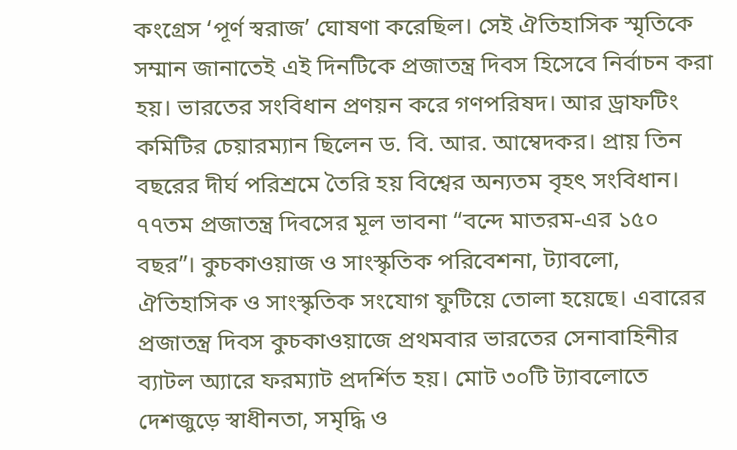কংগ্রেস ‘পূর্ণ স্বরাজ’ ঘোষণা করেছিল। সেই ঐতিহাসিক স্মৃতিকে সম্মান জানাতেই এই দিনটিকে প্রজাতন্ত্র দিবস হিসেবে নির্বাচন করা হয়। ভারতের সংবিধান প্রণয়ন করে গণপরিষদ। আর ড্রাফটিং কমিটির চেয়ারম্যান ছিলেন ড. বি. আর. আম্বেদকর। প্রায় তিন বছরের দীর্ঘ পরিশ্রমে তৈরি হয় বিশ্বের অন্যতম বৃহৎ সংবিধান।
৭৭তম প্রজাতন্ত্র দিবসের মূল ভাবনা “বন্দে মাতরম-এর ১৫০ বছর”। কুচকাওয়াজ ও সাংস্কৃতিক পরিবেশনা, ট্যাবলো, ঐতিহাসিক ও সাংস্কৃতিক সংযোগ ফুটিয়ে তোলা হয়েছে। এবারের প্রজাতন্ত্র দিবস কুচকাওয়াজে প্রথমবার ভারতের সেনাবাহিনীর ব্যাটল অ্যারে ফরম্যাট প্রদর্শিত হয়। মোট ৩০টি ট্যাবলোতে দেশজুড়ে স্বাধীনতা, সমৃদ্ধি ও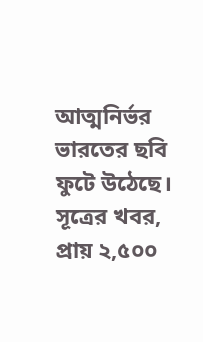আত্মনির্ভর ভারতের ছবি ফুটে উঠেছে। সূত্রের খবর, প্রায় ২,৫০০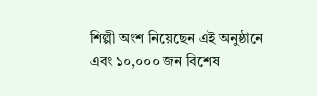শিল্পী অংশ নিয়েছেন এই অনুষ্ঠানে এবং ১০,০০০ জন বিশেষ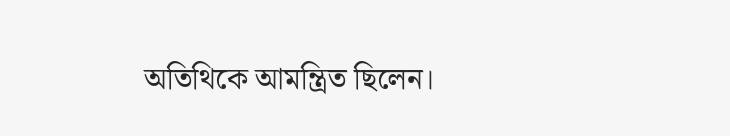অতিথিকে আমন্ত্রিত ছিলেন।